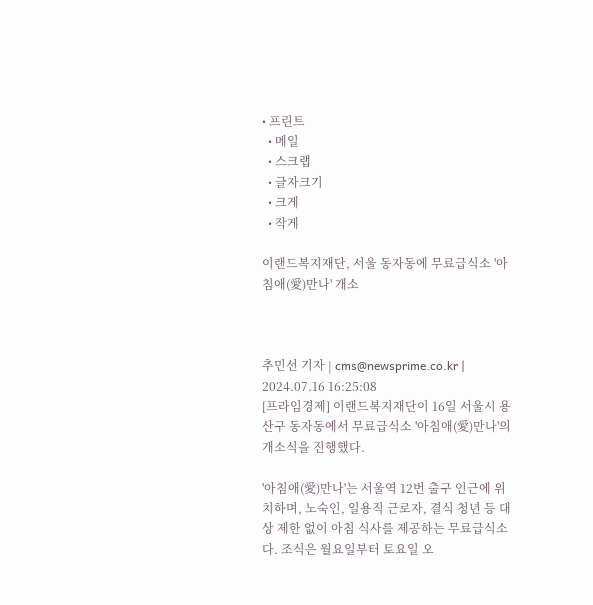• 프린트
  • 메일
  • 스크랩
  • 글자크기
  • 크게
  • 작게

이랜드복지재단, 서울 동자동에 무료급식소 '아침애(愛)만나' 개소



추민선 기자 | cms@newsprime.co.kr | 2024.07.16 16:25:08
[프라임경제] 이랜드복지재단이 16일 서울시 용산구 동자동에서 무료급식소 '아침애(愛)만나'의 개소식을 진행했다.

'아침애(愛)만나'는 서울역 12번 출구 인근에 위치하며, 노숙인, 일용직 근로자, 결식 청년 등 대상 제한 없이 아침 식사를 제공하는 무료급식소다. 조식은 월요일부터 토요일 오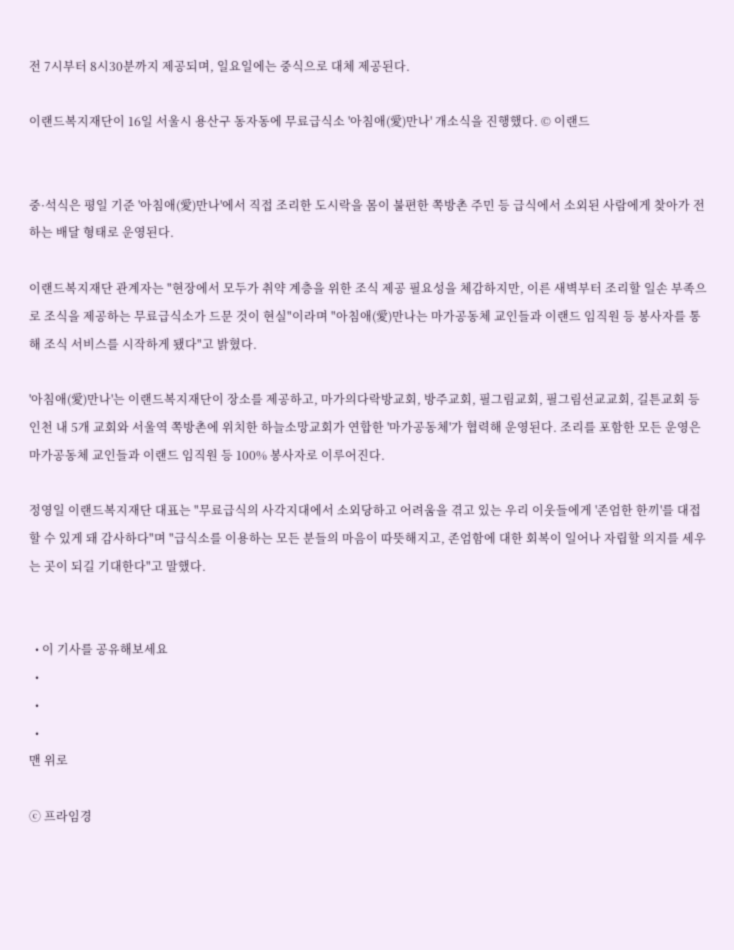전 7시부터 8시30분까지 제공되며, 일요일에는 중식으로 대체 제공된다.

이랜드복지재단이 16일 서울시 용산구 동자동에 무료급식소 '아침애(愛)만나' 개소식을 진행했다. © 이랜드


중·석식은 평일 기준 '아침애(愛)만나'에서 직접 조리한 도시락을 몸이 불편한 쪽방촌 주민 등 급식에서 소외된 사람에게 찾아가 전하는 배달 형태로 운영된다.

이랜드복지재단 관계자는 "현장에서 모두가 취약 계층을 위한 조식 제공 필요성을 체감하지만, 이른 새벽부터 조리할 일손 부족으로 조식을 제공하는 무료급식소가 드문 것이 현실"이라며 "아침애(愛)만나는 마가공동체 교인들과 이랜드 임직원 등 봉사자를 통해 조식 서비스를 시작하게 됐다"고 밝혔다.

'아침애(愛)만나'는 이랜드복지재단이 장소를 제공하고, 마가의다락방교회, 방주교회, 필그림교회, 필그림선교교회, 길튼교회 등 인천 내 5개 교회와 서울역 쪽방촌에 위치한 하늘소망교회가 연합한 '마가공동체'가 협력해 운영된다. 조리를 포함한 모든 운영은 마가공동체 교인들과 이랜드 임직원 등 100% 봉사자로 이루어진다.

정영일 이랜드복지재단 대표는 "무료급식의 사각지대에서 소외당하고 어려움을 겪고 있는 우리 이웃들에게 '존엄한 한끼'를 대접할 수 있게 돼 감사하다"며 "급식소를 이용하는 모든 분들의 마음이 따뜻해지고, 존엄함에 대한 회복이 일어나 자립할 의지를 세우는 곳이 되길 기대한다"고 말했다.


  • 이 기사를 공유해보세요
  •
  •
  •
맨 위로

ⓒ 프라임경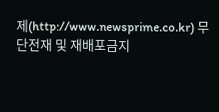제(http://www.newsprime.co.kr) 무단전재 및 재배포금지